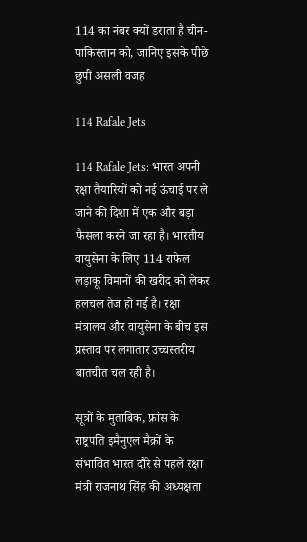114 का नंबर क्यों डराता है चीन-पाकिस्तान को, जानिए इसके पीछे छुपी असली वजह

114 Rafale Jets

114 Rafale Jets: भारत अपनी रक्षा तैयारियों को नई ऊंचाई पर ले जाने की दिशा में एक और बड़ा फैसला करने जा रहा है। भारतीय वायुसेना के लिए 114 राफेल लड़ाकू विमानों की खरीद को लेकर हलचल तेज हो गई है। रक्षा मंत्रालय और वायुसेना के बीच इस प्रस्ताव पर लगातार उच्चस्तरीय बातचीत चल रही है।

सूत्रों के मुताबिक, फ्रांस के राष्ट्रपति इमैनुएल मैक्रों के संभावित भारत दौरे से पहले रक्षा मंत्री राजनाथ सिंह की अध्यक्षता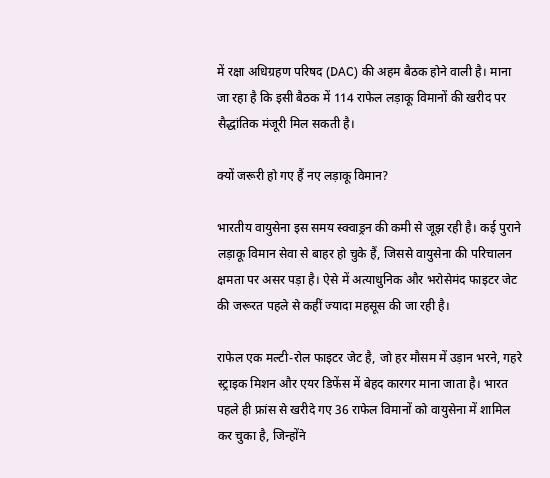में रक्षा अधिग्रहण परिषद (DAC) की अहम बैठक होने वाली है। माना जा रहा है कि इसी बैठक में 114 राफेल लड़ाकू विमानों की खरीद पर सैद्धांतिक मंजूरी मिल सकती है।

क्यों जरूरी हो गए हैं नए लड़ाकू विमान?

भारतीय वायुसेना इस समय स्क्वाड्रन की कमी से जूझ रही है। कई पुराने लड़ाकू विमान सेवा से बाहर हो चुके हैं, जिससे वायुसेना की परिचालन क्षमता पर असर पड़ा है। ऐसे में अत्याधुनिक और भरोसेमंद फाइटर जेट की जरूरत पहले से कहीं ज्यादा महसूस की जा रही है।

राफेल एक मल्टी-रोल फाइटर जेट है, जो हर मौसम में उड़ान भरने, गहरे स्ट्राइक मिशन और एयर डिफेंस में बेहद कारगर माना जाता है। भारत पहले ही फ्रांस से खरीदे गए 36 राफेल विमानों को वायुसेना में शामिल कर चुका है, जिन्होंने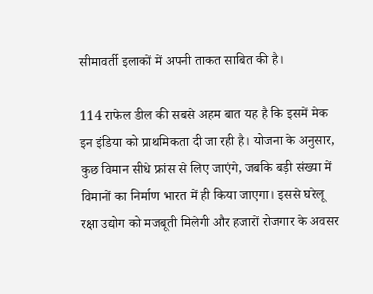सीमावर्ती इलाकों में अपनी ताकत साबित की है।

114 राफेल डील की सबसे अहम बात यह है कि इसमें मेक इन इंडिया को प्राथमिकता दी जा रही है। योजना के अनुसार, कुछ विमान सीधे फ्रांस से लिए जाएंगे, जबकि बड़ी संख्या में विमानों का निर्माण भारत में ही किया जाएगा। इससे घरेलू रक्षा उद्योग को मजबूती मिलेगी और हजारों रोजगार के अवसर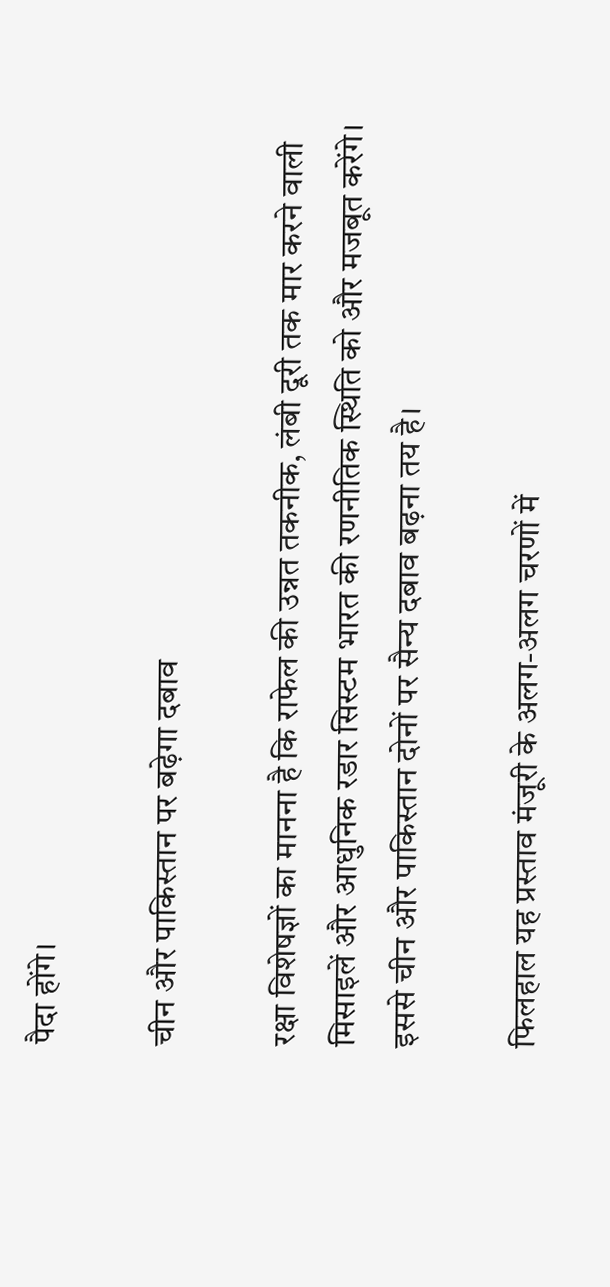पैदा होंगे।

चीन और पाकिस्तान पर बढ़ेगा दबाव

रक्षा विशेषज्ञों का मानना है कि राफेल की उन्नत तकनीक, लंबी दूरी तक मार करने वाली मिसाइलें और आधुनिक रडार सिस्टम भारत की रणनीतिक स्थिति को और मजबूत करेंगे। इससे चीन और पाकिस्तान दोनों पर सैन्य दबाव बढ़ना तय है।

फिलहाल यह प्रस्ताव मंजूरी के अलग-अलग चरणों में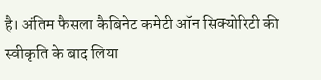है। अंतिम फैसला कैबिनेट कमेटी ऑन सिक्योरिटी की स्वीकृति के बाद लिया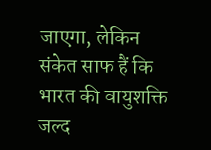जाएगा, लेकिन संकेत साफ हैं कि भारत की वायुशक्ति जल्द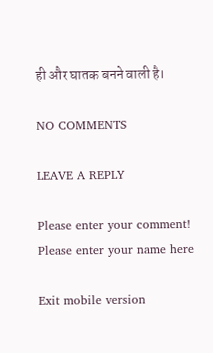ही और घातक बनने वाली है।

NO COMMENTS

LEAVE A REPLY

Please enter your comment!
Please enter your name here

Exit mobile version